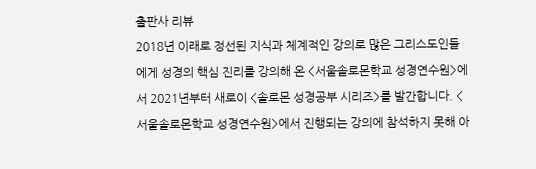출판사 리뷰
2018년 이래로 정선된 지식과 체계적인 강의로 많은 그리스도인들에게 성경의 핵심 진리를 강의해 온 <서울솔로몬학교 성경연수원>에서 2021년부터 새로이 <솔로몬 성경공부 시리즈>를 발간합니다. <서울솔로몬학교 성경연수원>에서 진행되는 강의에 참석하지 못해 아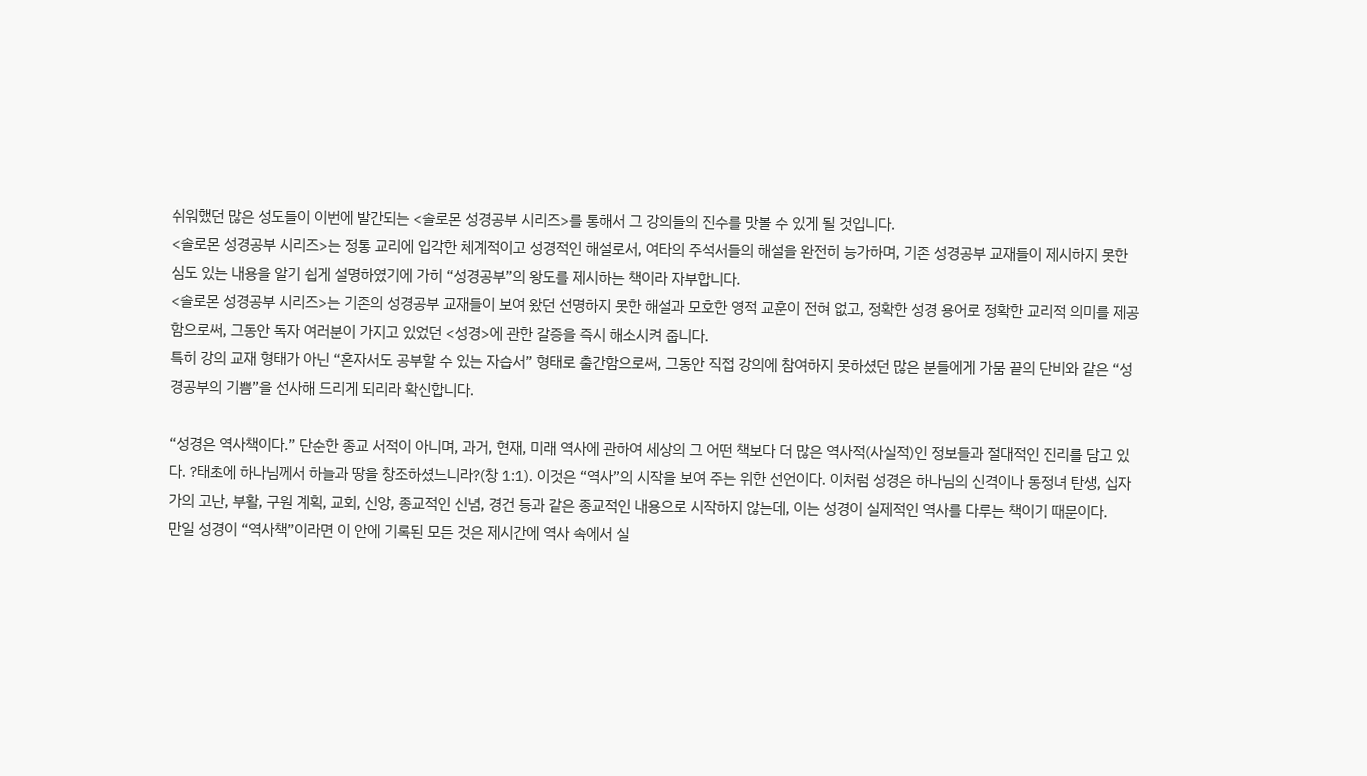쉬워했던 많은 성도들이 이번에 발간되는 <솔로몬 성경공부 시리즈>를 통해서 그 강의들의 진수를 맛볼 수 있게 될 것입니다.
<솔로몬 성경공부 시리즈>는 정통 교리에 입각한 체계적이고 성경적인 해설로서, 여타의 주석서들의 해설을 완전히 능가하며, 기존 성경공부 교재들이 제시하지 못한 심도 있는 내용을 알기 쉽게 설명하였기에 가히 “성경공부”의 왕도를 제시하는 책이라 자부합니다.
<솔로몬 성경공부 시리즈>는 기존의 성경공부 교재들이 보여 왔던 선명하지 못한 해설과 모호한 영적 교훈이 전혀 없고, 정확한 성경 용어로 정확한 교리적 의미를 제공함으로써, 그동안 독자 여러분이 가지고 있었던 <성경>에 관한 갈증을 즉시 해소시켜 줍니다.
특히 강의 교재 형태가 아닌 “혼자서도 공부할 수 있는 자습서” 형태로 출간함으로써, 그동안 직접 강의에 참여하지 못하셨던 많은 분들에게 가뭄 끝의 단비와 같은 “성경공부의 기쁨”을 선사해 드리게 되리라 확신합니다.

“성경은 역사책이다.” 단순한 종교 서적이 아니며, 과거, 현재, 미래 역사에 관하여 세상의 그 어떤 책보다 더 많은 역사적(사실적)인 정보들과 절대적인 진리를 담고 있다. ?태초에 하나님께서 하늘과 땅을 창조하셨느니라?(창 1:1). 이것은 “역사”의 시작을 보여 주는 위한 선언이다. 이처럼 성경은 하나님의 신격이나 동정녀 탄생, 십자가의 고난, 부활, 구원 계획, 교회, 신앙, 종교적인 신념, 경건 등과 같은 종교적인 내용으로 시작하지 않는데, 이는 성경이 실제적인 역사를 다루는 책이기 때문이다.
만일 성경이 “역사책”이라면 이 안에 기록된 모든 것은 제시간에 역사 속에서 실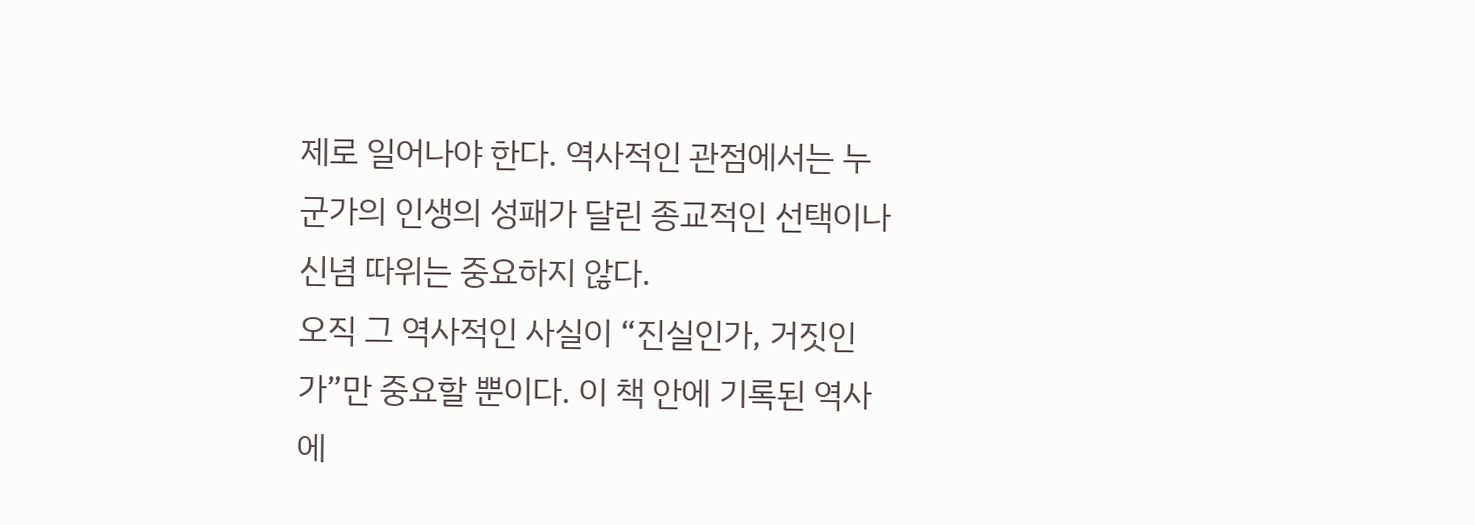제로 일어나야 한다. 역사적인 관점에서는 누군가의 인생의 성패가 달린 종교적인 선택이나 신념 따위는 중요하지 않다.
오직 그 역사적인 사실이 “진실인가, 거짓인가”만 중요할 뿐이다. 이 책 안에 기록된 역사에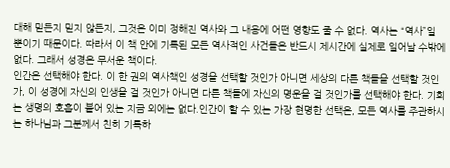대해 믿든지 믿지 않든지, 그것은 이미 정해진 역사와 그 내용에 어떤 영향도 줄 수 없다. 역사는 “역사”일 뿐이기 때문이다. 따라서 이 책 안에 기록된 모든 역사적인 사건들은 반드시 제시간에 실제로 일어날 수밖에 없다. 그래서 성경은 무서운 책이다.
인간은 선택해야 한다. 이 한 권의 역사책인 성경을 선택할 것인가 아니면 세상의 다른 책들을 선택할 것인가, 이 성경에 자신의 인생을 걸 것인가 아니면 다른 책들에 자신의 명운을 걸 것인가를 선택해야 한다. 기회는 생명의 호흡이 붙어 있는 지금 외에는 없다.인간이 할 수 있는 가장 현명한 선택은, 모든 역사를 주관하시는 하나님과 그분께서 친히 기록하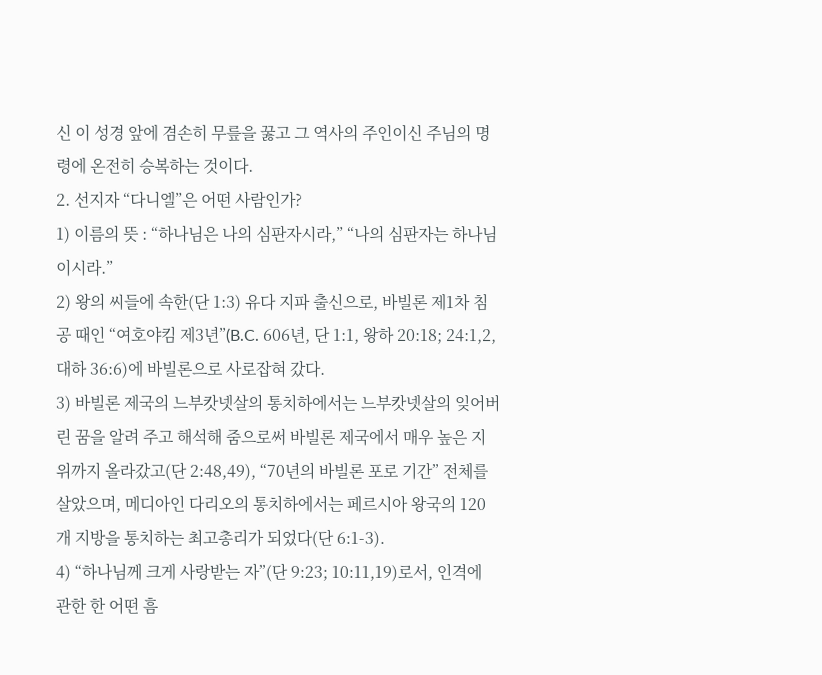신 이 성경 앞에 겸손히 무릎을 꿇고 그 역사의 주인이신 주님의 명령에 온전히 승복하는 것이다.
2. 선지자 “다니엘”은 어떤 사람인가?
1) 이름의 뜻 : “하나님은 나의 심판자시라,” “나의 심판자는 하나님이시라.”
2) 왕의 씨들에 속한(단 1:3) 유다 지파 출신으로, 바빌론 제1차 침공 때인 “여호야킴 제3년”(B.C. 606년, 단 1:1, 왕하 20:18; 24:1,2, 대하 36:6)에 바빌론으로 사로잡혀 갔다.
3) 바빌론 제국의 느부캇넷살의 통치하에서는 느부캇넷살의 잊어버린 꿈을 알려 주고 해석해 줌으로써 바빌론 제국에서 매우 높은 지위까지 올라갔고(단 2:48,49), “70년의 바빌론 포로 기간” 전체를 살았으며, 메디아인 다리오의 통치하에서는 페르시아 왕국의 120개 지방을 통치하는 최고총리가 되었다(단 6:1-3).
4) “하나님께 크게 사랑받는 자”(단 9:23; 10:11,19)로서, 인격에 관한 한 어떤 흠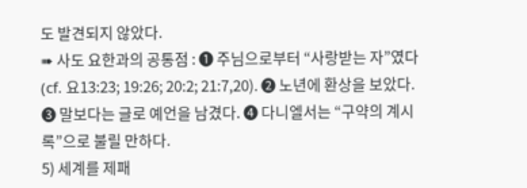도 발견되지 않았다.
➠ 사도 요한과의 공통점 : ❶ 주님으로부터 “사랑받는 자”였다(cf. 요13:23; 19:26; 20:2; 21:7,20). ❷ 노년에 환상을 보았다. ❸ 말보다는 글로 예언을 남겼다. ❹ 다니엘서는 “구약의 계시록”으로 불릴 만하다.
5) 세계를 제패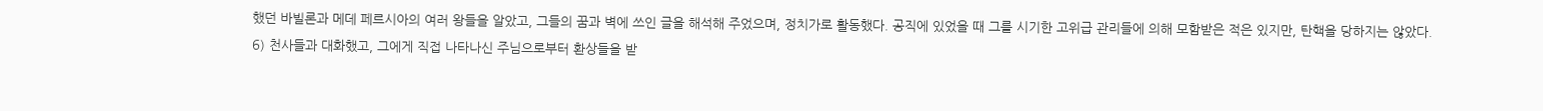했던 바빌론과 메데 페르시아의 여러 왕들을 알았고, 그들의 꿈과 벽에 쓰인 글을 해석해 주었으며, 정치가로 활동했다. 공직에 있었을 때 그를 시기한 고위급 관리들에 의해 모함받은 적은 있지만, 탄핵을 당하지는 않았다.
6) 천사들과 대화했고, 그에게 직접 나타나신 주님으로부터 환상들을 받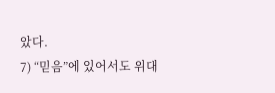았다.
7) “믿음”에 있어서도 위대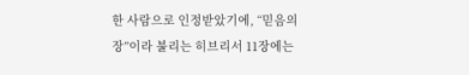한 사람으로 인정받았기에, “믿음의 장”이라 불리는 히브리서 11장에는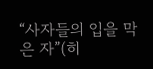“사자들의 입을 막은 자”(히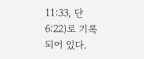11:33, 단 6:22)로 기록되어 있다.